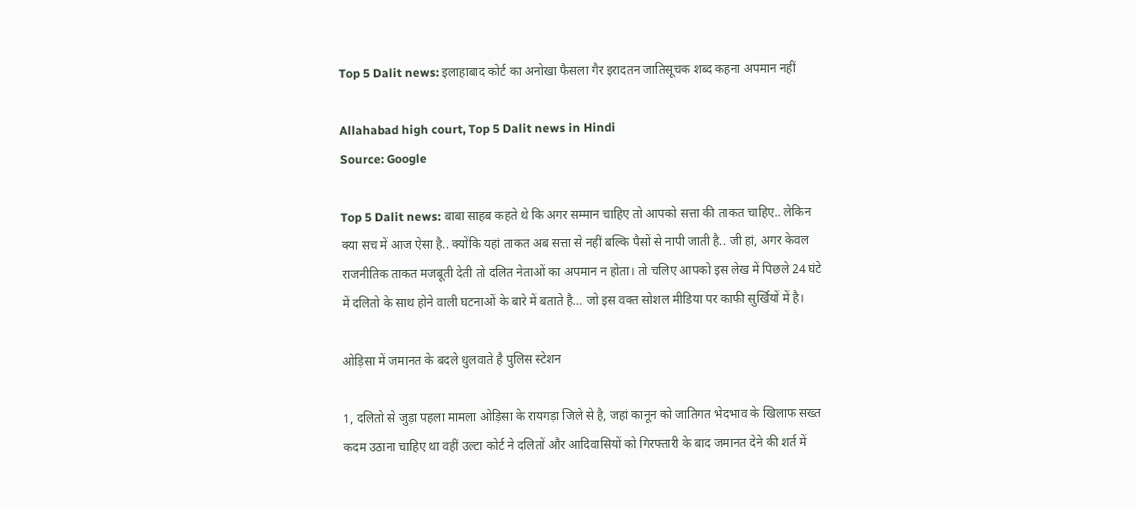Top 5 Dalit news: इलाहाबाद कोर्ट का अनोखा फैसला गैर इरादतन जातिसूचक शब्द कहना अपमान नहीं

Allahabad high court, Top 5 Dalit news in Hindi
Source: Google

Top 5 Dalit news: बाबा साहब कहते थे कि अगर सम्मान चाहिए तो आपको सत्ता की ताकत चाहिए.. लेकिन क्या सच में आज ऐसा है.. क्योंकि यहां ताकत अब सत्ता से नहीं बल्कि पैसों से नापी जाती है.. जी हां, अगर केवल राजनीतिक ताकत मजबूती देती तो दलित नेताओं का अपमान न होता। तो चलिए आपको इस लेख में पिछले 24 घंटे में दलितो के साथ होने वाली घटनाओं के बारे में बताते है… जो इस वक्त सोशल मीडिया पर काफी सुर्खियों में है।

ओड़िसा में जमानत के बदले धुलवाते है पुलिस स्टेशन

1, दलितो से जुड़ा पहला मामला ओड़िसा के रायगड़ा जिले से है, जहां कानून को जातिगत भेदभाव के खिलाफ सख्त कदम उठाना चाहिए था वहीं उल्टा कोर्ट ने दलितों और आदिवासियों को गिरफ्तारी के बाद जमानत देने की शर्त में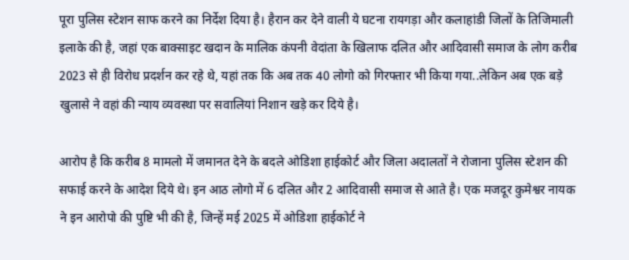पूरा पुलिस स्टेशन साफ करने का निर्देश दिया है। हैरान कर देने वाली ये घटना रायगड़ा और कलाहांडी जिलों के तिजिमाली इलाके की है, जहां एक बाक्साइट खदान के मालिक कंपनी वेदांता के खिलाफ दलित और आदिवासी समाज के लोग करीब 2023 से ही विरोध प्रदर्शन कर रहे थे, यहां तक कि अब तक 40 लोगो को गिरफ्तार भी किया गया..लेकिन अब एक बड़े खुलासे ने वहां की न्याय व्यवस्था पर सवालियां निशान खड़े कर दिये है।

आरोप है कि करीब 8 मामलो में जमानत देने के बदले ओडिशा हाईकोर्ट और जिला अदालतों ने रोजाना पुलिस स्टेशन की सफाई करने के आदेश दिये थे। इन आठ लोगो में 6 दलित और 2 आदिवासी समाज से आते है। एक मजदूर कुमेश्वर नायक ने इन आरोपो की पुष्टि भी की है, जिन्हें मई 2025 में ओडिशा हाईकोर्ट ने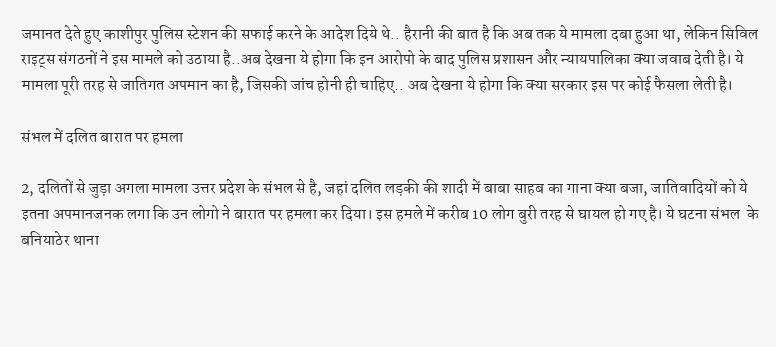जमानत देते हुए काशीपुर पुलिस स्टेशन की सफाई करने के आदेश दिये थे.. हैरानी की बात है कि अब तक ये मामला दबा हुआ था, लेकिन सिविल राइट्स संगठनों ने इस मामले को उठाया है..अब देखना ये होगा कि इन आरोपो के बाद पुलिस प्रशासन और न्यायपालिका क्या जवाब देती है। ये मामला पूरी तरह से जातिगत अपमान का है, जिसकी जांच होनी ही चाहिए.. अब देखना ये होगा कि क्या सरकार इस पर कोई फैसला लेती है।

संभल में दलित बारात पर हमला

2, दलितों से जुड़ा अगला मामला उत्तर प्रदेश के संभल से है, जहां दलित लड़की की शादी में बाबा साहब का गाना क्या बजा, जातिवादियों को ये इतना अपमानजनक लगा कि उन लोगो ने बारात पर हमला कर दिया। इस हमले में करीब 10 लोग बुरी तरह से घायल हो गए है। ये घटना संभल  के बनियाठेर थाना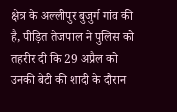क्षेत्र के अल्लीपुर बुजुर्ग गांव की है, पीड़ित तेजपाल ने पुलिस को तहरीर दी कि 29 अप्रैल को उनकी बेटी की शादी के दौरान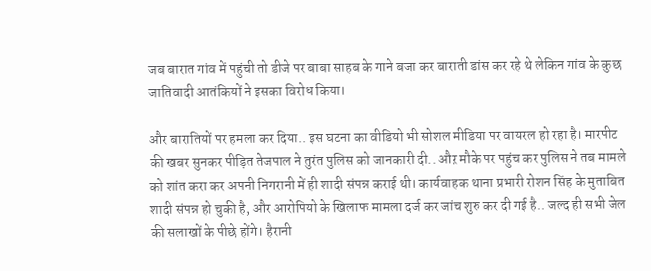जब बारात गांव में पहुंची तो डीजे पर बाबा साहब के गाने बजा कर बाराती डांस कर रहे थे लेकिन गांव के कुछ जातिवादी आतंकियों ने इसका विरोध किया।

और बारातियों पर हमला कर दिया.. इस घटना का वीडियो भी सोशल मीडिया पर वायरल हो रहा है। मारपीट की खबर सुनकर पीड़ित तेजपाल ने तुरंत पुलिस को जानकारी दी.. औऱ मौके पर पहुंच कर पुलिस ने तब मामले को शांत करा कर अपनी निगरानी में ही शादी संपन्न कराई थी। कार्यवाहक थाना प्रभारी रोशन सिंह के मुताबित शादी संपन्न हो चुकी है, और आरोपियो के खिलाफ मामला दर्ज कर जांच शुरु कर दी गई है.. जल्द ही सभी जेल की सलाखों के पीछे होंगे। हैरानी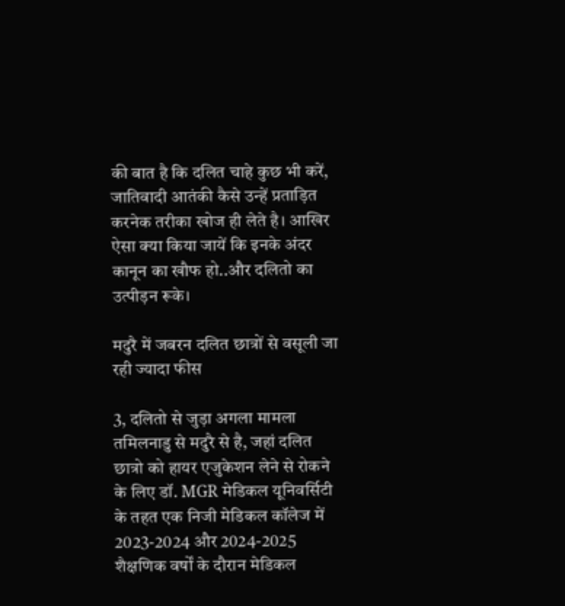की बात है कि दलित चाहे कुछ भी करें, जातिवादी आतंकी कैसे उन्हें प्रताड़ित करनेक तरीका खोज ही लेते है। आखिर ऐसा क्या किया जायें कि इनके अंदर कानून का खौफ हो..और दलितो का उत्पीड़न रूके।

मदुरै में जबरन दलित छात्रों से वसूली जा रही ज्यादा फीस

3, दलितो से जुड़ा अगला मामला तमिलनाडु से मदुरै से है, जहां दलित छात्रो को हायर एजुकेशन लेने से रोकने के लिए डॉ. MGR मेडिकल यूनिवर्सिटी के तहत एक निजी मेडिकल कॉलेज में 2023-2024 और 2024-2025 शैक्षणिक वर्षों के दौरान मेडिकल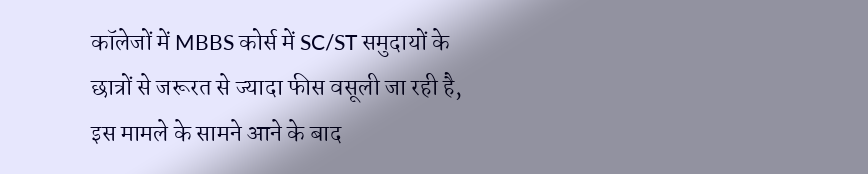कॉलेजों में MBBS कोर्स में SC/ST समुदायों के छात्रों से जरूरत से ज्यादा फीस वसूली जा रही है, इस मामले के सामने आने के बाद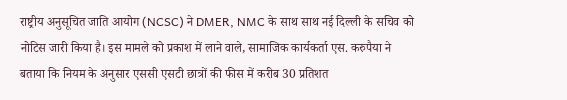राष्ट्रीय अनुसूचित जाति आयोग (NCSC) ने DMER, NMC के साथ साथ नई दिल्ली के सचिव को नोटिस जारी किया है। इस मामले को प्रकाश में लाने वाले, सामाजिक कार्यकर्ता एस. करुपैया ने बताया कि नियम के अनुसार एससी एसटी छात्रों की फीस में करीब 30 प्रतिशत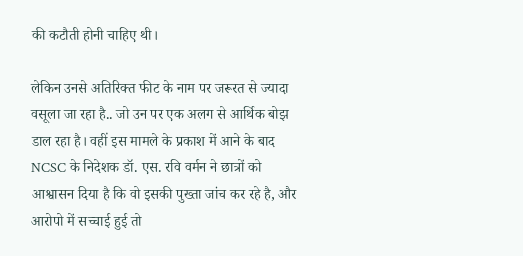की कटौती होनी चाहिए थी।

लेकिन उनसे अतिरिक्त फीट के नाम पर जरूरत से ज्यादा वसूला जा रहा है.. जो उन पर एक अलग से आर्थिक बोझ डाल रहा है। वहीं इस मामले के प्रकाश में आने के बाद NCSC के निदेशक डॉ. एस. रवि वर्मन ने छात्रों को आश्वासन दिया है कि वो इसकी पुख्ता जांच कर रहे है, और आरोपो में सच्चाई हुई तो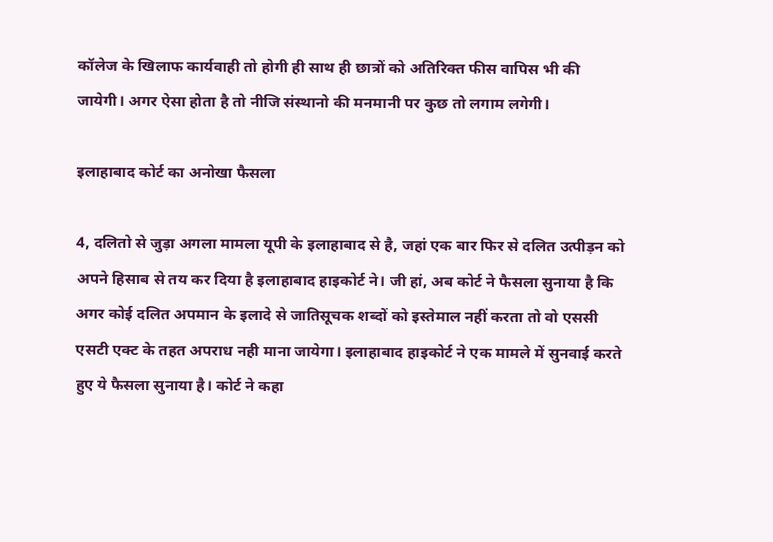कॉलेज के खिलाफ कार्यवाही तो होगी ही साथ ही छात्रों को अतिरिक्त फीस वापिस भी की जायेगी। अगर ऐसा होता है तो नीजि संस्थानो की मनमानी पर कुछ तो लगाम लगेगी।

इलाहाबाद कोर्ट का अनोखा फैसला

4, दलितो से जुड़ा अगला मामला यूपी के इलाहाबाद से है, जहां एक बार फिर से दलित उत्पीड़न को अपने हिसाब से तय कर दिया है इलाहाबाद हाइकोर्ट ने। जी हां, अब कोर्ट ने फैसला सुनाया है कि अगर कोई दलित अपमान के इलादे से जातिसूचक शब्दों को इस्तेमाल नहीं करता तो वो एससी एसटी एक्ट के तहत अपराध नही माना जायेगा। इलाहाबाद हाइकोर्ट ने एक मामले में सुनवाई करते हुए ये फैसला सुनाया है। कोर्ट ने कहा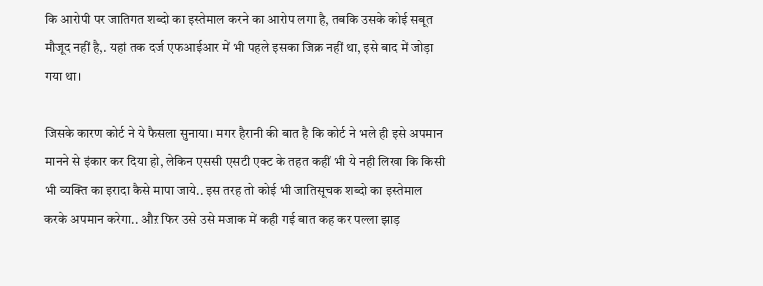कि आरोपी पर जातिगत शब्दो का इस्तेमाल करने का आरोप लगा है, तबकि उसके कोई सबूत मौजूद नहीं है,. यहां तक दर्ज एफआईआर में भी पहले इसका जिक्र नहीं था, इसे बाद में जोड़ा गया था।

जिसके कारण कोर्ट ने ये फैसला सुनाया। मगर हैरानी की बात है कि कोर्ट ने भले ही इसे अपमान मानने से इंकार कर दिया हो, लेकिन एससी एसटी एक्ट के तहत कहीं भी ये नही लिखा कि किसी भी व्यक्ति का इरादा कैसे मापा जाये.. इस तरह तो कोई भी जातिसूचक शब्दो का इस्तेमाल करके अपमान करेगा.. औऱ फिर उसे उसे मजाक में कही गई बात कह कर पल्ला झाड़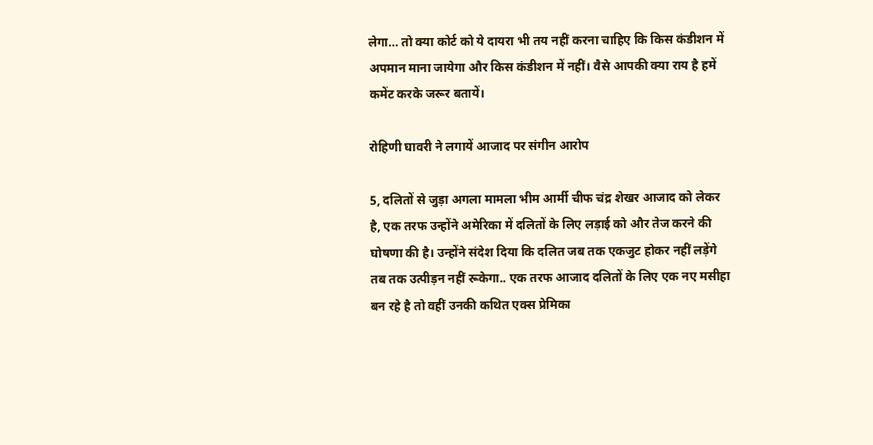लेगा… तो क्या कोर्ट को ये दायरा भी तय नहीं करना चाहिए कि किस कंडीशन में अपमान माना जायेगा और किस कंडीशन में नहीं। वैसे आपकी क्या राय है हमें कमेंट करके जरूर बतायें।

रोहिणी घावरी ने लगायें आजाद पर संगीन आरोप

5, दलितों से जुड़ा अगला मामला भीम आर्मी चीफ चंद्र शेखर आजाद को लेकर है, एक तरफ उन्होंने अमेरिका में दलितों के लिए लड़ाई को और तेज करने की घोषणा की है। उन्होंने संदेश दिया कि दलित जब तक एकजुट होकर नहीं लड़ेंगे तब तक उत्पीड़न नहीं रूकेगा.. एक तरफ आजाद दलितों के लिए एक नए मसीहा बन रहे है तो वहीं उनकी कथित एक्स प्रेमिका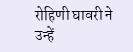रोहिणी घावरी ने उन्हें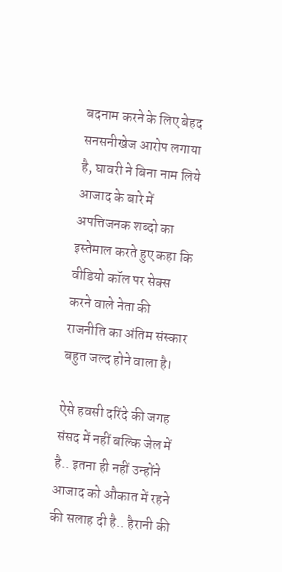बदनाम करने के लिए बेहद सनसनीखेज आरोप लगाया है, घावरी ने बिना नाम लिये आजाद के बारे में अपत्तिजनक शब्दो का इस्तेमाल करते हुए कहा कि वीडियो कॉल पर सेक्स करने वाले नेता की राजनीति का अंतिम संस्कार बहुत जल्द होने वाला है।

ऐसे हवसी दरिंदे की जगह संसद में नहीं बल्कि जेल में है.. इतना ही नहीं उन्होंने आजाद को औकात में रहने की सलाह दी है.. हैरानी की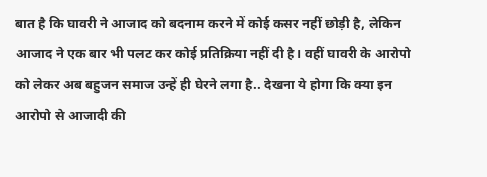बात है कि घावरी ने आजाद को बदनाम करने में कोई कसर नहीं छोड़ी है, लेकिन आजाद ने एक बार भी पलट कर कोई प्रतिक्रिया नहीं दी है। वहीं घावरी के आरोपो को लेकर अब बहुजन समाज उन्हें ही घेरने लगा है.. देखना ये होगा कि क्या इन आरोपो से आजादी की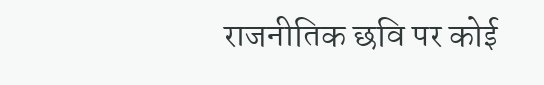राजनीतिक छवि पर कोई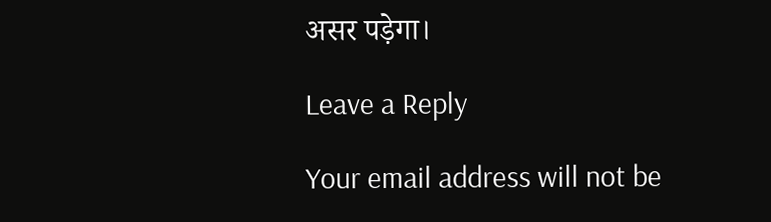असर पड़ेगा।

Leave a Reply

Your email address will not be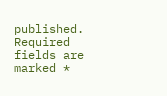published. Required fields are marked *